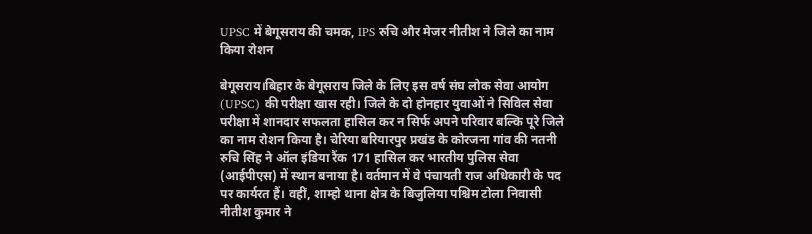UPSC में बेगूसराय की चमक, IPS रुचि और मेजर नीतीश ने जिले का नाम किया रोशन

बेगूसराय।बिहार के बेगूसराय जिले के लिए इस वर्ष संघ लोक सेवा आयोग (UPSC) की परीक्षा खास रही। जिले के दो होनहार युवाओं ने सिविल सेवा परीक्षा में शानदार सफलता हासिल कर न सिर्फ अपने परिवार बल्कि पूरे जिले का नाम रोशन किया है। चेरिया बरियारपुर प्रखंड के कोरजना गांव की नतनी रुचि सिंह ने ऑल इंडिया रैंक 171 हासिल कर भारतीय पुलिस सेवा (आईपीएस) में स्थान बनाया है। वर्तमान में वे पंचायती राज अधिकारी के पद पर कार्यरत हैं। वहीं, शाम्हो थाना क्षेत्र के बिजुलिया पश्चिम टोला निवासी नीतीश कुमार ने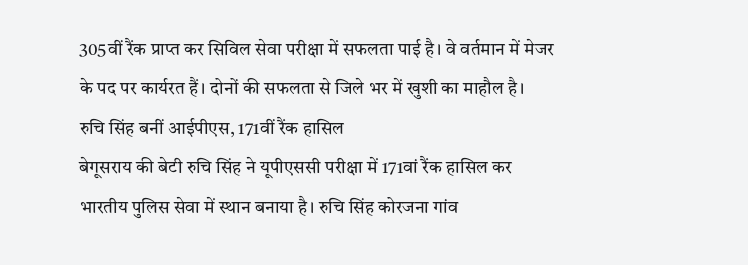305वीं रैंक प्राप्त कर सिविल सेवा परीक्षा में सफलता पाई है। वे वर्तमान में मेजर के पद पर कार्यरत हैं। दोनों की सफलता से जिले भर में खुशी का माहौल है।
रुचि सिंह बनीं आईपीएस, 171वीं रैंक हासिल
बेगूसराय की बेटी रुचि सिंह ने यूपीएससी परीक्षा में 171वां रैंक हासिल कर भारतीय पुलिस सेवा में स्थान बनाया है। रुचि सिंह कोरजना गांव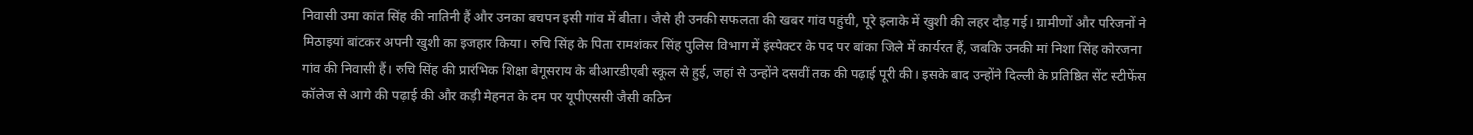निवासी उमा कांत सिंह की नातिनी हैं और उनका बचपन इसी गांव में बीता। जैसे ही उनकी सफलता की खबर गांव पहुंची, पूरे इलाके में खुशी की लहर दौड़ गई। ग्रामीणों और परिजनों ने मिठाइयां बांटकर अपनी खुशी का इजहार किया। रुचि सिंह के पिता रामशंकर सिंह पुलिस विभाग में इंस्पेक्टर के पद पर बांका जिले में कार्यरत हैं, जबकि उनकी मां निशा सिंह कोरजना गांव की निवासी हैं। रुचि सिंह की प्रारंभिक शिक्षा बेगूसराय के बीआरडीएबी स्कूल से हुई, जहां से उन्होंने दसवीं तक की पढ़ाई पूरी की। इसके बाद उन्होंने दिल्ली के प्रतिष्ठित सेंट स्टीफेंस कॉलेज से आगे की पढ़ाई की और कड़ी मेहनत के दम पर यूपीएससी जैसी कठिन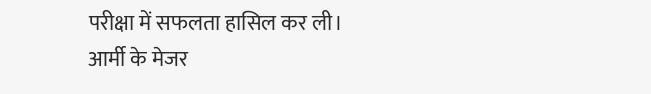परीक्षा में सफलता हासिल कर ली।
आर्मी के मेजर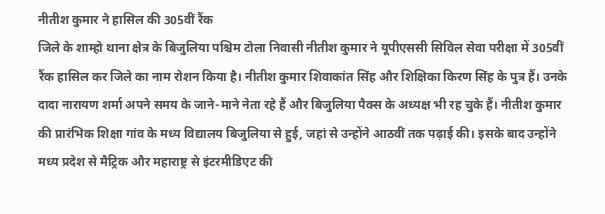नीतीश कुमार ने हासिल की 305वीं रैंक
जिले के शाम्हो थाना क्षेत्र के बिजुलिया पश्चिम टोला निवासी नीतीश कुमार ने यूपीएससी सिविल सेवा परीक्षा में 305वीं रैंक हासिल कर जिले का नाम रोशन किया है। नीतीश कुमार शिवाकांत सिंह और शिक्षिका किरण सिंह के पुत्र हैं। उनके दादा नारायण शर्मा अपने समय के जाने-माने नेता रहे हैं और बिजुलिया पैक्स के अध्यक्ष भी रह चुके हैं। नीतीश कुमार की प्रारंभिक शिक्षा गांव के मध्य विद्यालय बिजुलिया से हुई, जहां से उन्होंने आठवीं तक पढ़ाई की। इसके बाद उन्होंने मध्य प्रदेश से मैट्रिक और महाराष्ट्र से इंटरमीडिएट की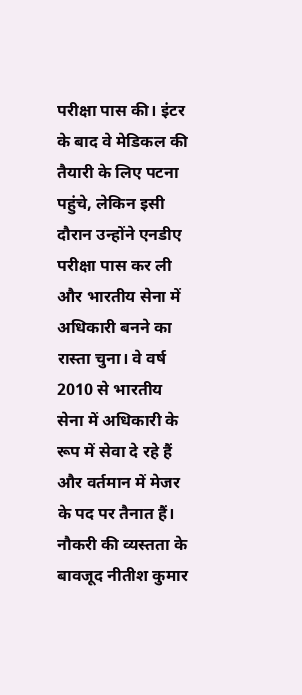परीक्षा पास की। इंटर के बाद वे मेडिकल की तैयारी के लिए पटना पहुंचे, लेकिन इसी दौरान उन्होंने एनडीए परीक्षा पास कर ली और भारतीय सेना में अधिकारी बनने का रास्ता चुना। वे वर्ष 2010 से भारतीय सेना में अधिकारी के रूप में सेवा दे रहे हैं और वर्तमान में मेजर के पद पर तैनात हैं।
नौकरी की व्यस्तता के बावजूद नीतीश कुमार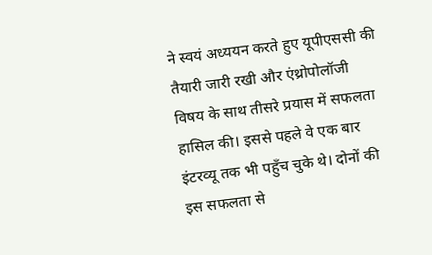ने स्वयं अध्ययन करते हुए यूपीएससी की तैयारी जारी रखी और एंथ्रोपोलॉजी विषय के साथ तीसरे प्रयास में सफलता हासिल की। इससे पहले वे एक बार इंटरव्यू तक भी पहुँच चुके थे। दोनों की इस सफलता से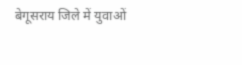बेगूसराय जिले में युवाओं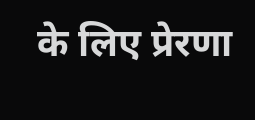के लिए प्रेरणा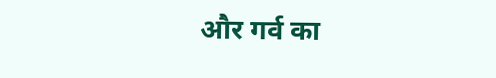और गर्व का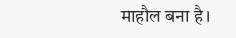माहौल बना है।